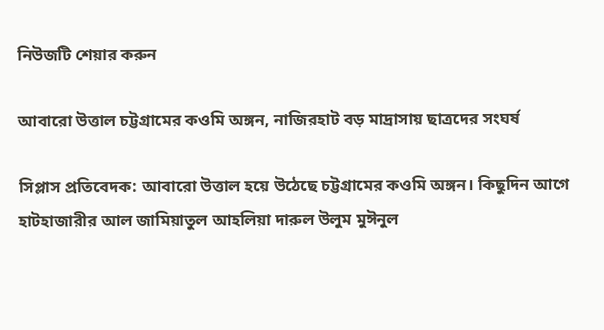নিউজটি শেয়ার করুন

আবারো উত্তাল চট্টগ্রামের কওমি অঙ্গন, নাজিরহাট বড় মাদ্রাসায় ছাত্রদের সংঘর্ষ

সিপ্লাস প্রতিবেদক: আবারো উত্তাল হয়ে উঠেছে চট্টগ্রামের কওমি অঙ্গন। কিছুদিন আগে হাটহাজারীর আল জামিয়াতুল আহলিয়া দারুল উলুম মুঈনুল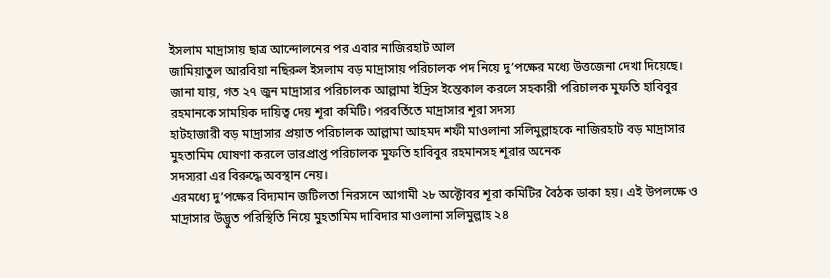ইসলাম মাদ্রাসায় ছাত্র আন্দোলনের পর এবার নাজিরহাট আল
জামিয়াতুল আরবিয়া নছিরুল ইসলাম বড় মাদ্রাসায় পরিচালক পদ নিয়ে দু’পক্ষের মধ্যে উত্তজেনা দেখা দিয়েছে।
জানা যায়, গত ২৭ জুন মাদ্রাসার পরিচালক আল্লামা ইদ্রিস ইন্তেকাল করলে সহকারী পরিচালক মুফতি হাবিবুর রহমানকে সাময়িক দায়িত্ব দেয় শূরা কমিটি। পরবর্তিতে মাদ্রাসার শূরা সদস্য
হাটহাজারী বড় মাদ্রাসার প্রয়াত পরিচালক আল্লামা আহমদ শফী মাওলানা সলিমুল্লাহকে নাজিরহাট বড় মাদ্রাসার মুহতামিম ঘোষণা করলে ভারপ্রাপ্ত পরিচালক মুফতি হাবিবুর রহমানসহ শূরার অনেক
সদস্যরা এর বিরুদ্ধে অবস্থান নেয়।
এরমধ্যে দু’পক্ষের বিদ্যমান জটিলতা নিরসনে আগামী ২৮ অক্টোবর শূরা কমিটির বৈঠক ডাকা হয়। এই উপলক্ষে ও মাদ্রাসার উদ্ভুত পরিস্থিতি নিয়ে মুহতামিম দাবিদার মাওলানা সলিমুল্লাহ ২৪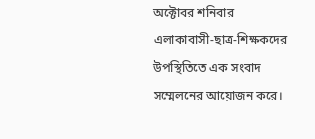অক্টোবর শনিবার এলাকাবাসী-ছাত্র-শিক্ষকদের উপস্থিতিতে এক সংবাদ সম্মেলনের আয়োজন করে।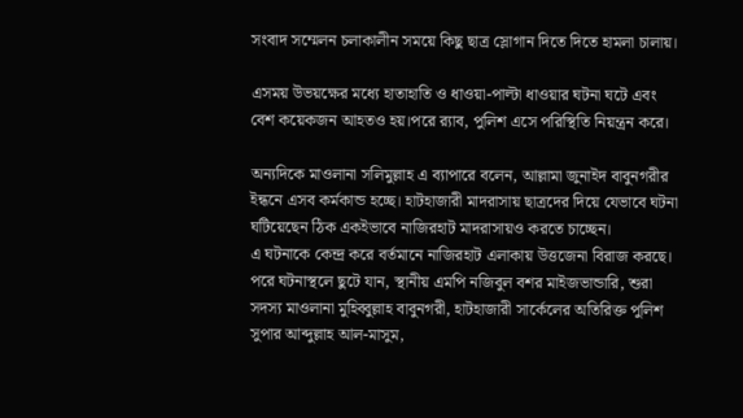সংবাদ সম্মেলন চলাকালীন সময়ে কিছু ছাত্র স্লোগান দিতে দিতে হামলা চালায়।

এসময় উভয়ক্ষের মধ্যে হাতাহাতি ও ধাওয়া-পাল্টা ধাওয়ার ঘটনা ঘটে এবং বেশ কয়েকজন আহতও হয়।পরে র‍্যাব, পুলিশ এসে পরিস্থিতি নিয়ন্ত্রন করে।

অন্যদিকে মাওলানা সলিমুল্লাহ এ ব্যাপারে বলেন, আল্লামা জুনাইদ বাবুনগরীর ইন্ধনে এসব কর্মকান্ড হচ্ছে। হাটহাজারী মাদরাসায় ছাত্রদের দিয়ে যেভাবে ঘটনা ঘটিয়েছেন ঠিক একইভাবে নাজিরহাট মাদরাসায়ও করতে চাচ্ছেন।
এ ঘটনাকে কেন্দ্র করে বর্তমানে নাজিরহাট এলাকায় উত্তজেনা বিরাজ করছে।
পরে ঘটনাস্থলে ছুটে যান, স্থানীয় এমপি নজিবুল বশর মাইজভান্ডারি, শুরা সদস্য মাওলানা মুহিব্বুল্লাহ বাবুনগরী, হাটহাজারী সার্কেলের অতিরিক্ত পুলিশ সুপার আব্দুল্লাহ আল-মাসুম,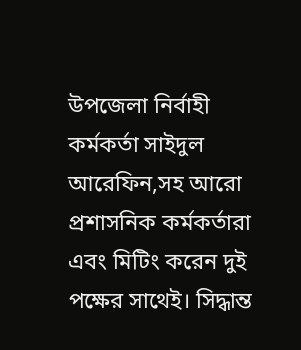উপজেলা নির্বাহী কর্মকর্তা সাইদুল আরেফিন,সহ আরো প্রশাসনিক কর্মকর্তারা এবং মিটিং করেন দুই পক্ষের সাথেই। সিদ্ধান্ত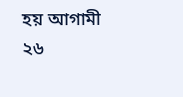হয় আগামী ২৬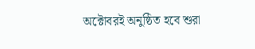অক্টোবরই অনুষ্ঠিত হবে শুরা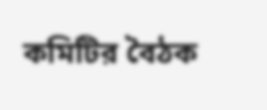কমিটির বৈঠক